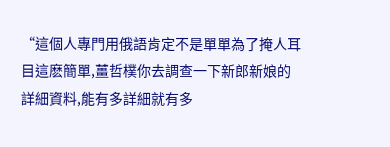“這個人專門用俄語肯定不是單單為了掩人耳目這麽簡單,薑哲樸你去調查一下新郎新娘的詳細資料,能有多詳細就有多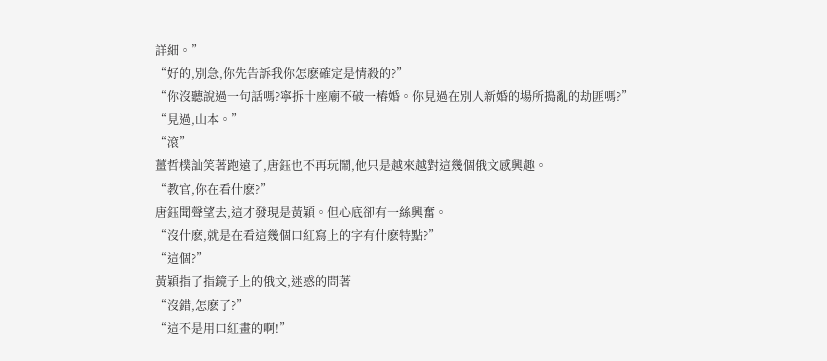詳細。”
“好的,別急,你先告訴我你怎麽確定是情殺的?”
“你沒聽說過一句話嗎?寧拆十座廟不破一樁婚。你見過在別人新婚的場所搗亂的劫匪嗎?”
“見過,山本。”
“滾”
薑哲樸訕笑著跑遠了,唐鈺也不再玩鬧,他只是越來越對這幾個俄文感興趣。
“教官,你在看什麽?”
唐鈺聞聲望去,這才發現是黃穎。但心底卻有一絲興奮。
“沒什麽,就是在看這幾個口紅寫上的字有什麽特點?”
“這個?”
黃穎指了指鏡子上的俄文,迷惑的問著
“沒錯,怎麽了?”
“這不是用口紅畫的啊!”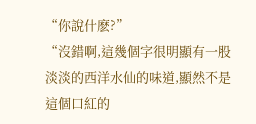“你說什麽?”
“沒錯啊,這幾個字很明顯有一股淡淡的西洋水仙的味道,顯然不是這個口紅的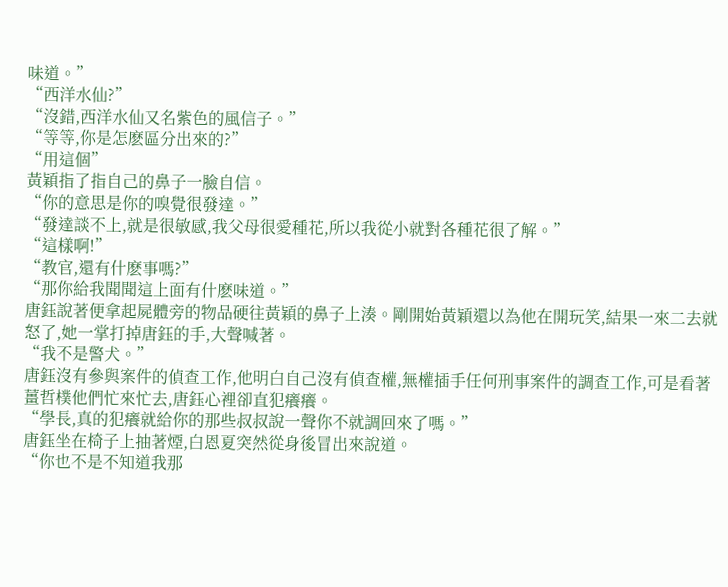味道。”
“西洋水仙?”
“沒錯,西洋水仙又名紫色的風信子。”
“等等,你是怎麽區分出來的?”
“用這個”
黃穎指了指自己的鼻子一臉自信。
“你的意思是你的嗅覺很發達。”
“發達談不上,就是很敏感,我父母很愛種花,所以我從小就對各種花很了解。”
“這樣啊!”
“教官,還有什麽事嗎?”
“那你給我聞聞這上面有什麽味道。”
唐鈺說著便拿起屍體旁的物品硬往黃穎的鼻子上湊。剛開始黃穎還以為他在開玩笑,結果一來二去就怒了,她一掌打掉唐鈺的手,大聲喊著。
“我不是警犬。”
唐鈺沒有參與案件的偵查工作,他明白自己沒有偵查權,無權插手任何刑事案件的調查工作,可是看著薑哲樸他們忙來忙去,唐鈺心裡卻直犯癢癢。
“學長,真的犯癢就給你的那些叔叔說一聲你不就調回來了嗎。”
唐鈺坐在椅子上抽著煙,白恩夏突然從身後冒出來說道。
“你也不是不知道我那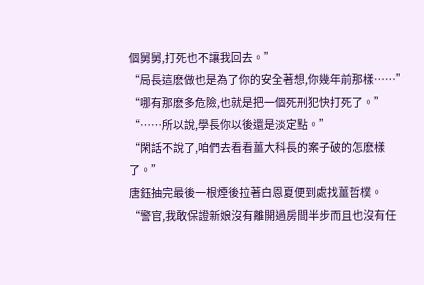個舅舅,打死也不讓我回去。”
“局長這麽做也是為了你的安全著想,你幾年前那樣……”
“哪有那麽多危險,也就是把一個死刑犯快打死了。”
“……所以說,學長你以後還是淡定點。”
“閑話不說了,咱們去看看薑大科長的案子破的怎麽樣了。”
唐鈺抽完最後一根煙後拉著白恩夏便到處找薑哲樸。
“警官,我敢保證新娘沒有離開過房間半步而且也沒有任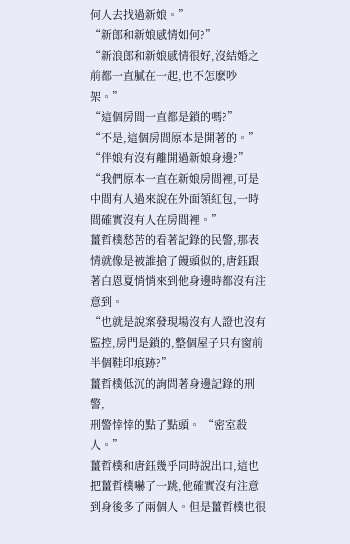何人去找過新娘。”
“新郎和新娘感情如何?”
“新浪郎和新娘感情很好,沒結婚之前都一直膩在一起,也不怎麽吵架。”
“這個房間一直都是鎖的嗎?”
“不是,這個房間原本是開著的。”
“伴娘有沒有離開過新娘身邊?”
“我們原本一直在新娘房間裡,可是中間有人過來說在外面領紅包,一時間確實沒有人在房間裡。”
薑哲樸愁苦的看著記錄的民警,那表情就像是被誰搶了饅頭似的,唐鈺跟著白恩夏悄悄來到他身邊時都沒有注意到。
“也就是說案發現場沒有人證也沒有監控,房門是鎖的,整個屋子只有窗前半個鞋印痕跡?”
薑哲樸低沉的詢問著身邊記錄的刑警,
刑警悻悻的點了點頭。 “密室殺人。”
薑哲樸和唐鈺幾乎同時說出口,這也把薑哲樸嚇了一跳,他確實沒有注意到身後多了兩個人。但是薑哲樸也很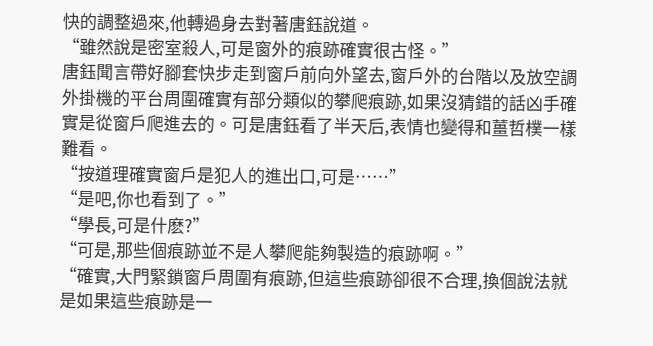快的調整過來,他轉過身去對著唐鈺說道。
“雖然說是密室殺人,可是窗外的痕跡確實很古怪。”
唐鈺聞言帶好腳套快步走到窗戶前向外望去,窗戶外的台階以及放空調外掛機的平台周圍確實有部分類似的攀爬痕跡,如果沒猜錯的話凶手確實是從窗戶爬進去的。可是唐鈺看了半天后,表情也變得和薑哲樸一樣難看。
“按道理確實窗戶是犯人的進出口,可是……”
“是吧,你也看到了。”
“學長,可是什麽?”
“可是,那些個痕跡並不是人攀爬能夠製造的痕跡啊。”
“確實,大門緊鎖窗戶周圍有痕跡,但這些痕跡卻很不合理,換個說法就是如果這些痕跡是一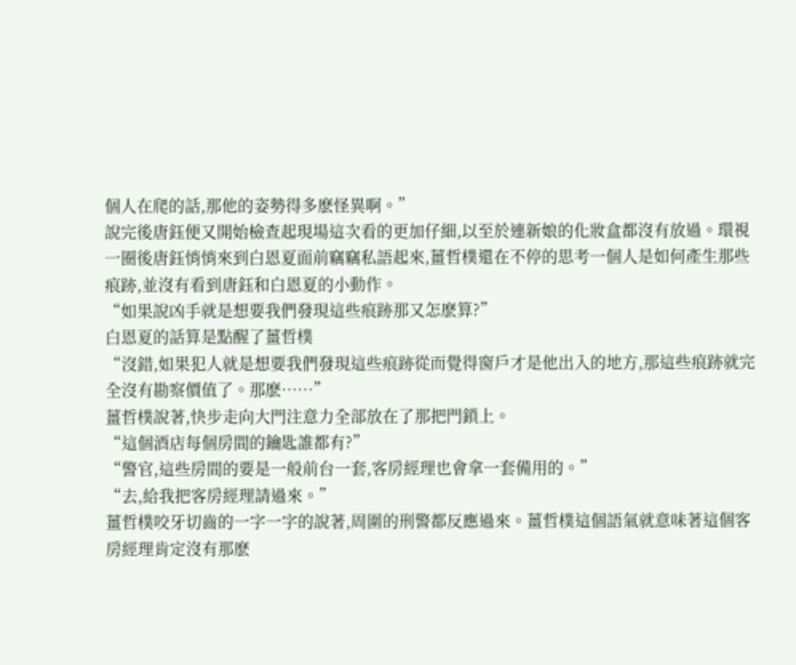個人在爬的話,那他的姿勢得多麽怪異啊。”
說完後唐鈺便又開始檢查起現場這次看的更加仔細,以至於連新娘的化妝盒都沒有放過。環視一圈後唐鈺悄悄來到白恩夏面前竊竊私語起來,薑哲樸還在不停的思考一個人是如何產生那些痕跡,並沒有看到唐鈺和白恩夏的小動作。
“如果說凶手就是想要我們發現這些痕跡那又怎麽算?”
白恩夏的話算是點醒了薑哲樸
“沒錯,如果犯人就是想要我們發現這些痕跡從而覺得窗戶才是他出入的地方,那這些痕跡就完全沒有勘察價值了。那麽……”
薑哲樸說著,快步走向大門注意力全部放在了那把門鎖上。
“這個酒店每個房間的鑰匙誰都有?”
“警官,這些房間的要是一般前台一套,客房經理也會拿一套備用的。”
“去,給我把客房經理請過來。”
薑哲樸咬牙切齒的一字一字的說著,周圍的刑警都反應過來。薑哲樸這個語氣就意味著這個客房經理肯定沒有那麽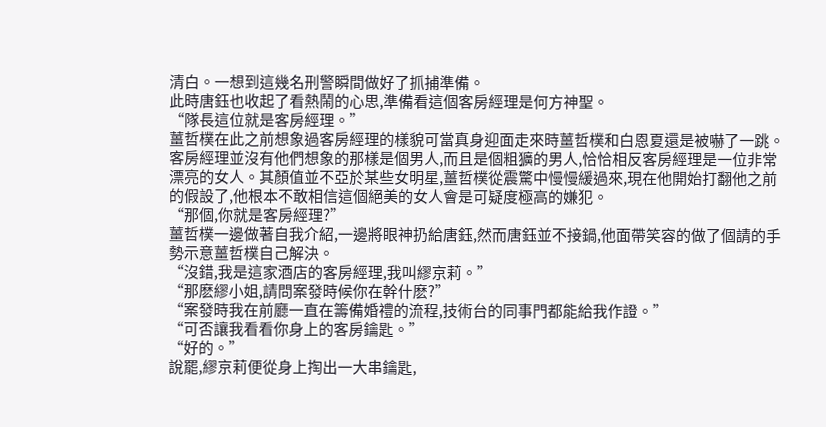清白。一想到這幾名刑警瞬間做好了抓捕準備。
此時唐鈺也收起了看熱鬧的心思,準備看這個客房經理是何方神聖。
“隊長這位就是客房經理。”
薑哲樸在此之前想象過客房經理的樣貌可當真身迎面走來時薑哲樸和白恩夏還是被嚇了一跳。客房經理並沒有他們想象的那樣是個男人,而且是個粗獷的男人,恰恰相反客房經理是一位非常漂亮的女人。其顏值並不亞於某些女明星,薑哲樸從震驚中慢慢緩過來,現在他開始打翻他之前的假設了,他根本不敢相信這個絕美的女人會是可疑度極高的嫌犯。
“那個,你就是客房經理?”
薑哲樸一邊做著自我介紹,一邊將眼神扔給唐鈺,然而唐鈺並不接鍋,他面帶笑容的做了個請的手勢示意薑哲樸自己解決。
“沒錯,我是這家酒店的客房經理,我叫繆京莉。”
“那麽繆小姐,請問案發時候你在幹什麽?”
“案發時我在前廳一直在籌備婚禮的流程,技術台的同事門都能給我作證。”
“可否讓我看看你身上的客房鑰匙。”
“好的。”
說罷,繆京莉便從身上掏出一大串鑰匙,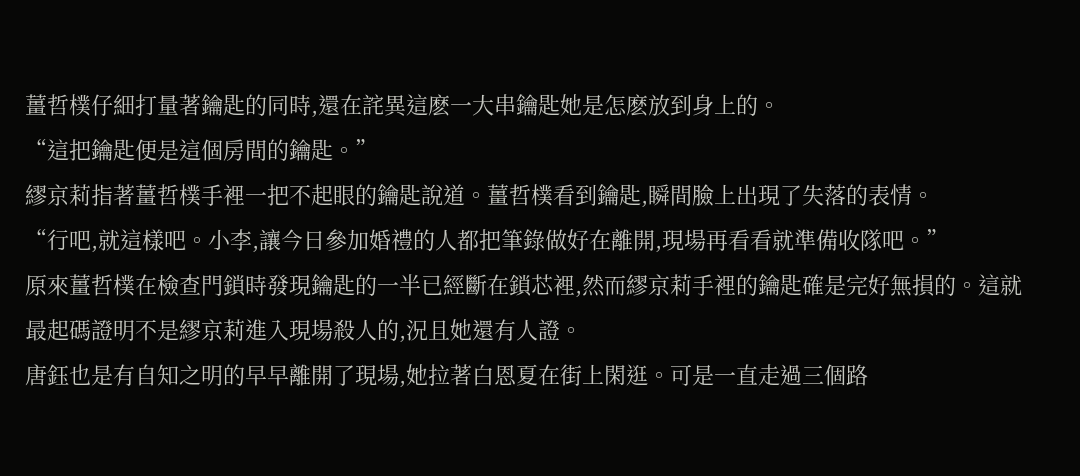薑哲樸仔細打量著鑰匙的同時,還在詫異這麽一大串鑰匙她是怎麽放到身上的。
“這把鑰匙便是這個房間的鑰匙。”
繆京莉指著薑哲樸手裡一把不起眼的鑰匙說道。薑哲樸看到鑰匙,瞬間臉上出現了失落的表情。
“行吧,就這樣吧。小李,讓今日參加婚禮的人都把筆錄做好在離開,現場再看看就準備收隊吧。”
原來薑哲樸在檢查門鎖時發現鑰匙的一半已經斷在鎖芯裡,然而繆京莉手裡的鑰匙確是完好無損的。這就最起碼證明不是繆京莉進入現場殺人的,況且她還有人證。
唐鈺也是有自知之明的早早離開了現場,她拉著白恩夏在街上閑逛。可是一直走過三個路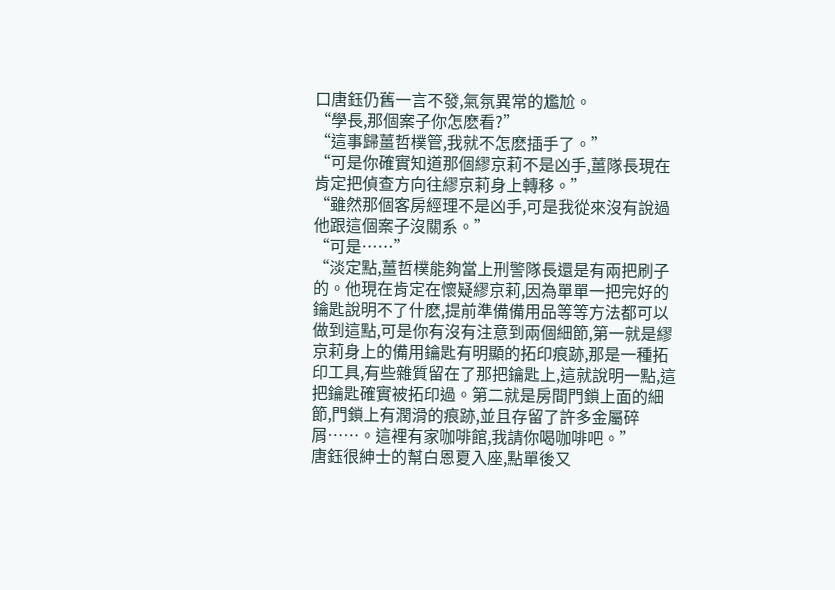口唐鈺仍舊一言不發,氣氛異常的尷尬。
“學長,那個案子你怎麽看?”
“這事歸薑哲樸管,我就不怎麽插手了。”
“可是你確實知道那個繆京莉不是凶手,薑隊長現在肯定把偵查方向往繆京莉身上轉移。”
“雖然那個客房經理不是凶手,可是我從來沒有說過他跟這個案子沒關系。”
“可是……”
“淡定點,薑哲樸能夠當上刑警隊長還是有兩把刷子的。他現在肯定在懷疑繆京莉,因為單單一把完好的鑰匙說明不了什麽,提前準備備用品等等方法都可以做到這點,可是你有沒有注意到兩個細節,第一就是繆京莉身上的備用鑰匙有明顯的拓印痕跡,那是一種拓印工具,有些雜質留在了那把鑰匙上,這就說明一點,這把鑰匙確實被拓印過。第二就是房間門鎖上面的細節,門鎖上有潤滑的痕跡,並且存留了許多金屬碎屑……。這裡有家咖啡館,我請你喝咖啡吧。”
唐鈺很紳士的幫白恩夏入座,點單後又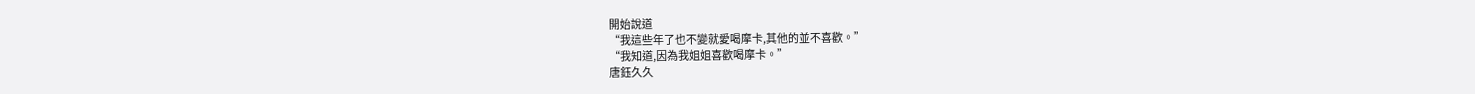開始說道
“我這些年了也不變就愛喝摩卡,其他的並不喜歡。”
“我知道,因為我姐姐喜歡喝摩卡。”
唐鈺久久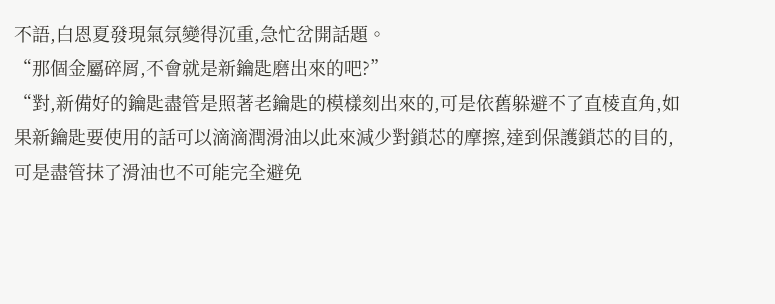不語,白恩夏發現氣氛變得沉重,急忙岔開話題。
“那個金屬碎屑,不會就是新鑰匙磨出來的吧?”
“對,新備好的鑰匙盡管是照著老鑰匙的模樣刻出來的,可是依舊躲避不了直棱直角,如果新鑰匙要使用的話可以滴滴潤滑油以此來減少對鎖芯的摩擦,達到保護鎖芯的目的,可是盡管抹了滑油也不可能完全避免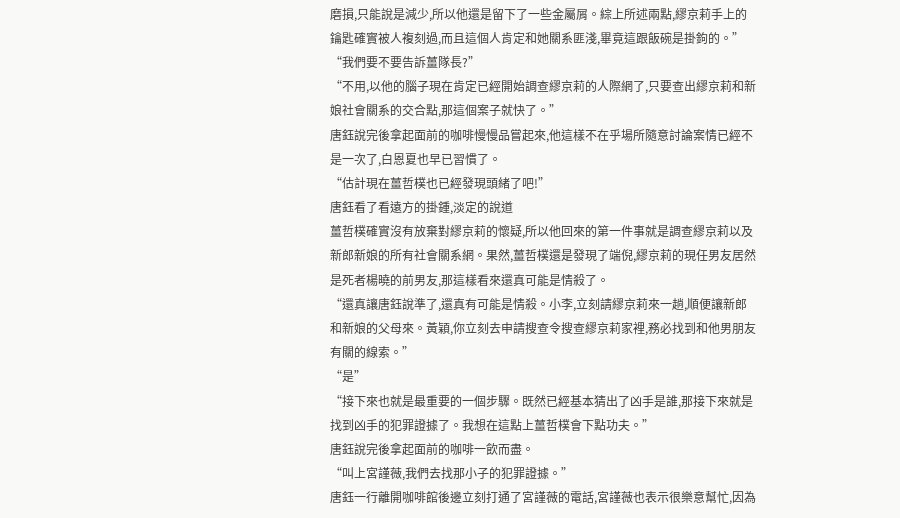磨損,只能說是減少,所以他還是留下了一些金屬屑。綜上所述兩點,繆京莉手上的鑰匙確實被人複刻過,而且這個人肯定和她關系匪淺,畢竟這跟飯碗是掛鉤的。”
“我們要不要告訴薑隊長?”
“不用,以他的腦子現在肯定已經開始調查繆京莉的人際網了,只要查出繆京莉和新娘社會關系的交合點,那這個案子就快了。”
唐鈺說完後拿起面前的咖啡慢慢品嘗起來,他這樣不在乎場所隨意討論案情已經不是一次了,白恩夏也早已習慣了。
“估計現在薑哲樸也已經發現頭緒了吧!”
唐鈺看了看遠方的掛鍾,淡定的說道
薑哲樸確實沒有放棄對繆京莉的懷疑,所以他回來的第一件事就是調查繆京莉以及新郎新娘的所有社會關系網。果然,薑哲樸還是發現了端倪,繆京莉的現任男友居然是死者楊曉的前男友,那這樣看來還真可能是情殺了。
“還真讓唐鈺說準了,還真有可能是情殺。小李,立刻請繆京莉來一趟,順便讓新郎和新娘的父母來。黃穎,你立刻去申請搜查令搜查繆京莉家裡,務必找到和他男朋友有關的線索。”
“是”
“接下來也就是最重要的一個步驟。既然已經基本猜出了凶手是誰,那接下來就是找到凶手的犯罪證據了。我想在這點上薑哲樸會下點功夫。”
唐鈺說完後拿起面前的咖啡一飲而盡。
“叫上宮謹薇,我們去找那小子的犯罪證據。”
唐鈺一行離開咖啡館後邊立刻打通了宮謹薇的電話,宮謹薇也表示很樂意幫忙,因為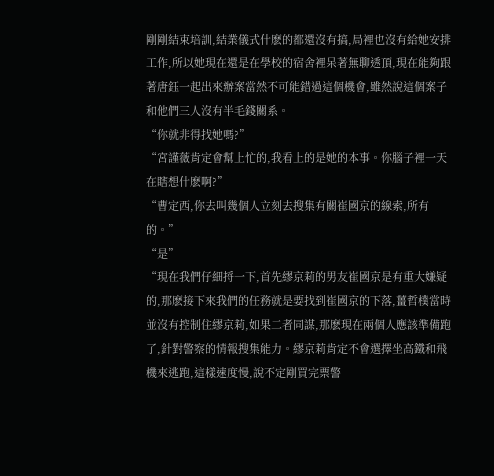剛剛結束培訓,結業儀式什麽的都還沒有搞,局裡也沒有給她安排工作,所以她現在還是在學校的宿舍裡呆著無聊透頂,現在能夠跟著唐鈺一起出來辦案當然不可能錯過這個機會,雖然說這個案子和他們三人沒有半毛錢關系。
“你就非得找她嗎?”
“宮謹薇肯定會幫上忙的,我看上的是她的本事。你腦子裡一天在瞎想什麽啊?”
“曹定西,你去叫幾個人立刻去搜集有關崔國京的線索,所有的。”
“是”
“現在我們仔細捋一下,首先繆京莉的男友崔國京是有重大嫌疑的,那麽接下來我們的任務就是要找到崔國京的下落,薑哲樸當時並沒有控制住繆京莉,如果二者同謀,那麽現在兩個人應該準備跑了,針對警察的情報搜集能力。繆京莉肯定不會選擇坐高鐵和飛機來逃跑,這樣速度慢,說不定剛買完票警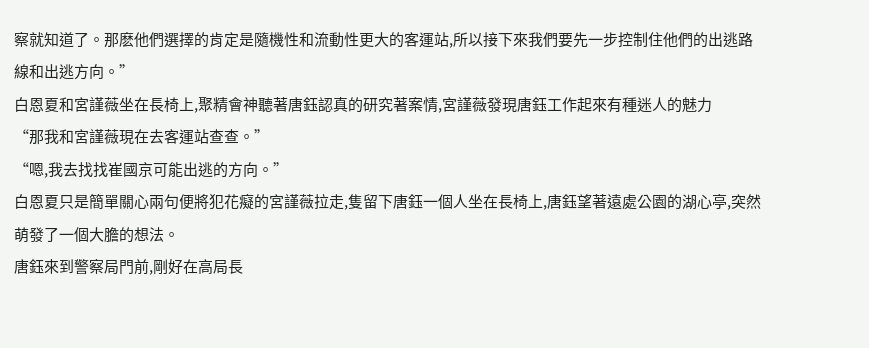察就知道了。那麽他們選擇的肯定是隨機性和流動性更大的客運站,所以接下來我們要先一步控制住他們的出逃路線和出逃方向。”
白恩夏和宮謹薇坐在長椅上,聚精會神聽著唐鈺認真的研究著案情,宮謹薇發現唐鈺工作起來有種迷人的魅力
“那我和宮謹薇現在去客運站查查。”
“嗯,我去找找崔國京可能出逃的方向。”
白恩夏只是簡單關心兩句便將犯花癡的宮謹薇拉走,隻留下唐鈺一個人坐在長椅上,唐鈺望著遠處公園的湖心亭,突然萌發了一個大膽的想法。
唐鈺來到警察局門前,剛好在高局長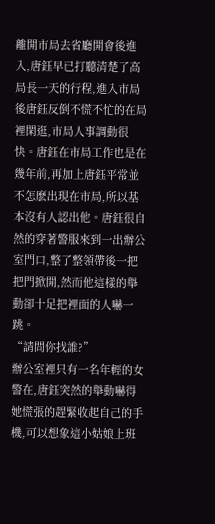離開市局去省廳開會後進入,唐鈺早已打聽清楚了高局長一天的行程,進入市局後唐鈺反倒不慌不忙的在局裡閑逛,市局人事調動很快。唐鈺在市局工作也是在幾年前,再加上唐鈺平常並不怎麽出現在市局,所以基本沒有人認出他。唐鈺很自然的穿著警服來到一出辦公室門口,整了整領帶後一把把門掀開,然而他這樣的舉動卻十足把裡面的人嚇一跳。
“請問你找誰?”
辦公室裡只有一名年輕的女警在,唐鈺突然的舉動嚇得她慌張的趕緊收起自己的手機,可以想象這小姑娘上班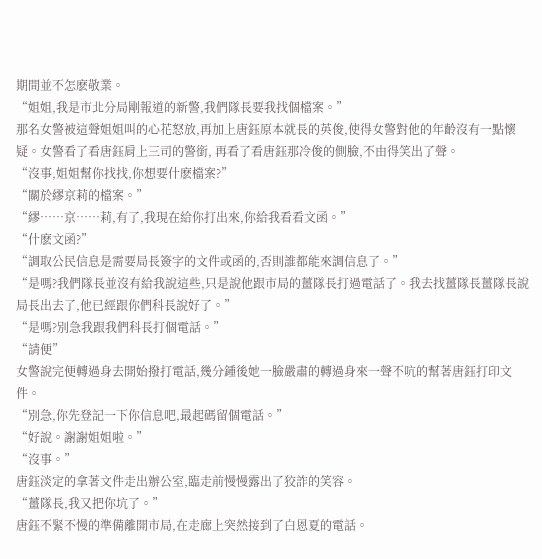期間並不怎麽敬業。
“姐姐,我是市北分局剛報道的新警,我們隊長要我找個檔案。”
那名女警被這聲姐姐叫的心花怒放,再加上唐鈺原本就長的英俊,使得女警對他的年齡沒有一點懷疑。女警看了看唐鈺肩上三司的警銜, 再看了看唐鈺那冷俊的側臉,不由得笑出了聲。
“沒事,姐姐幫你找找,你想要什麽檔案?”
“關於繆京莉的檔案。”
“繆……京……莉,有了,我現在給你打出來,你給我看看文函。”
“什麽文函?”
“調取公民信息是需要局長簽字的文件或函的,否則誰都能來調信息了。”
“是嗎?我們隊長並沒有給我說這些,只是說他跟市局的薑隊長打過電話了。我去找薑隊長薑隊長說局長出去了,他已經跟你們科長說好了。”
“是嗎?別急我跟我們科長打個電話。”
“請便”
女警說完便轉過身去開始撥打電話,幾分鍾後她一臉嚴肅的轉過身來一聲不吭的幫著唐鈺打印文件。
“別急,你先登記一下你信息吧,最起碼留個電話。”
“好說。謝謝姐姐啦。”
“沒事。”
唐鈺淡定的拿著文件走出辦公室,臨走前慢慢露出了狡詐的笑容。
“薑隊長,我又把你坑了。”
唐鈺不緊不慢的準備離開市局,在走廊上突然接到了白恩夏的電話。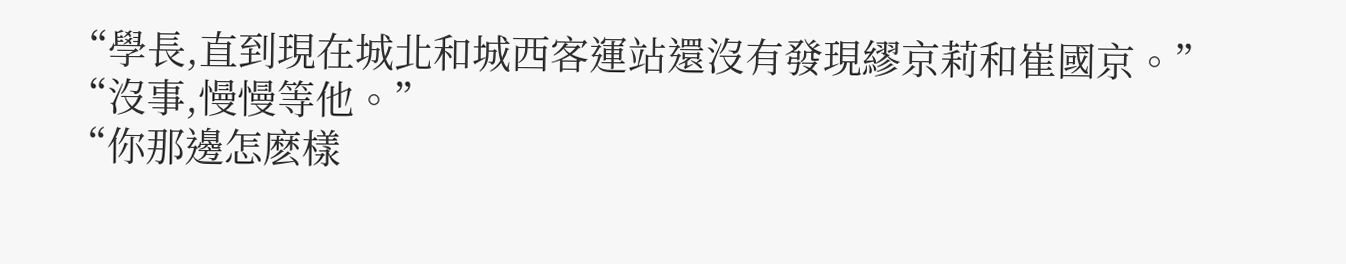“學長,直到現在城北和城西客運站還沒有發現繆京莉和崔國京。”
“沒事,慢慢等他。”
“你那邊怎麽樣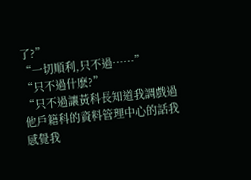了?”
“一切順利,只不過……”
“只不過什麽?”
“只不過讓黃科長知道我調戲過他戶籍科的資料管理中心的話我感覺我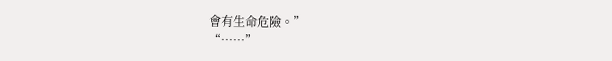會有生命危險。”
“……”